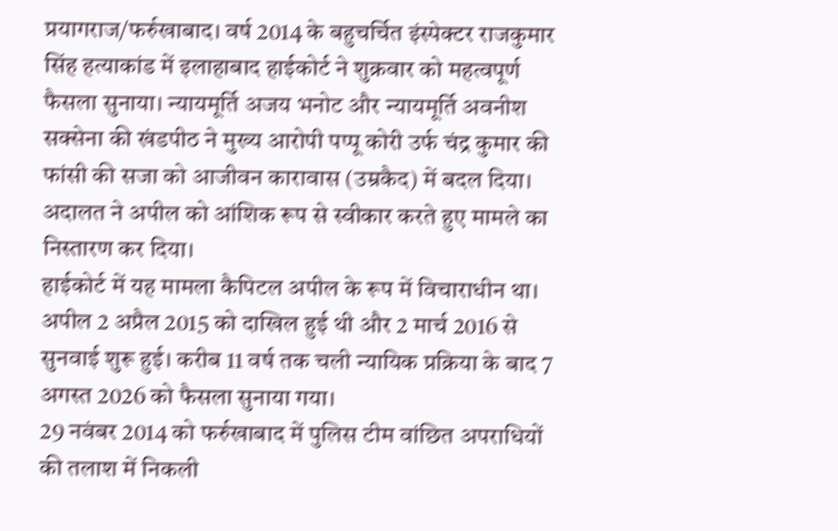प्रयागराज/फर्रुखाबाद। वर्ष 2014 के बहुचर्चित इंस्पेक्टर राजकुमार सिंह हत्याकांड में इलाहाबाद हाईकोर्ट ने शुक्रवार को महत्वपूर्ण फैसला सुनाया। न्यायमूर्ति अजय भनोट और न्यायमूर्ति अवनीश सक्सेना की खंडपीठ ने मुख्य आरोपी पप्पू कोरी उर्फ चंद्र कुमार की फांसी की सजा को आजीवन कारावास (उम्रकैद) में बदल दिया। अदालत ने अपील को आंशिक रूप से स्वीकार करते हुए मामले का निस्तारण कर दिया।
हाईकोर्ट में यह मामला कैपिटल अपील के रूप में विचाराधीन था। अपील 2 अप्रैल 2015 को दाखिल हुई थी और 2 मार्च 2016 से सुनवाई शुरू हुई। करीब 11 वर्ष तक चली न्यायिक प्रक्रिया के बाद 7 अगस्त 2026 को फैसला सुनाया गया।
29 नवंबर 2014 को फर्रुखाबाद में पुलिस टीम वांछित अपराधियों की तलाश में निकली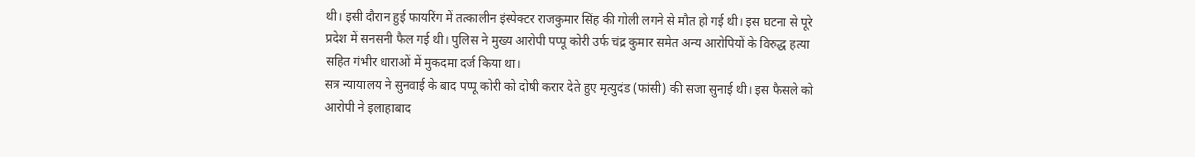थी। इसी दौरान हुई फायरिंग में तत्कालीन इंस्पेक्टर राजकुमार सिंह की गोली लगने से मौत हो गई थी। इस घटना से पूरे प्रदेश में सनसनी फैल गई थी। पुलिस ने मुख्य आरोपी पप्पू कोरी उर्फ चंद्र कुमार समेत अन्य आरोपियों के विरुद्ध हत्या सहित गंभीर धाराओं में मुकदमा दर्ज किया था।
सत्र न्यायालय ने सुनवाई के बाद पप्पू कोरी को दोषी करार देते हुए मृत्युदंड (फांसी) की सजा सुनाई थी। इस फैसले को आरोपी ने इलाहाबाद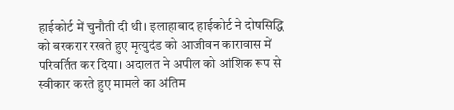हाईकोर्ट में चुनौती दी थी। इलाहाबाद हाईकोर्ट ने दोषसिद्धि को बरकरार रखते हुए मृत्युदंड को आजीवन कारावास में परिवर्तित कर दिया। अदालत ने अपील को आंशिक रूप से स्वीकार करते हुए मामले का अंतिम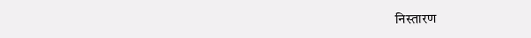निस्तारण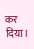कर दिया।